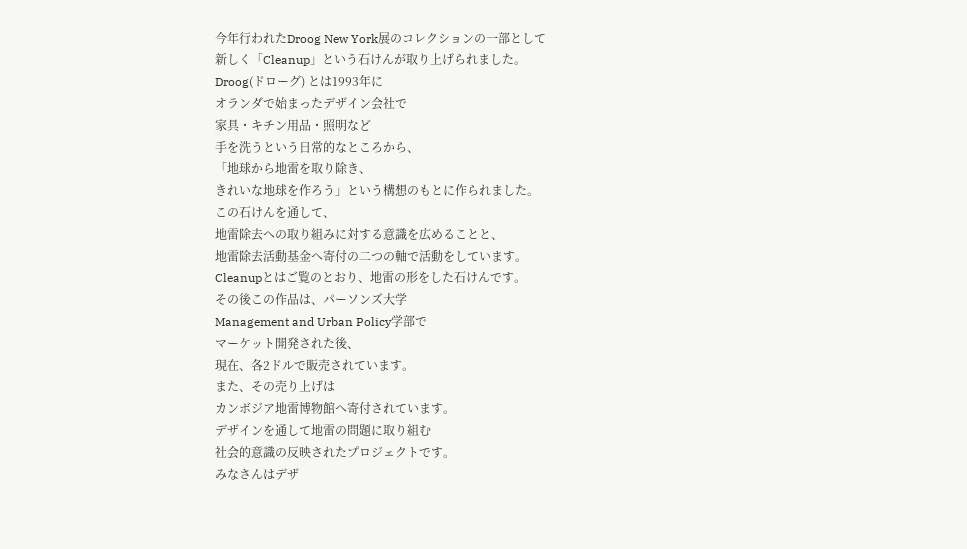今年行われたDroog New York展のコレクションの一部として
新しく「Cleanup」という石けんが取り上げられました。
Droog(ドローグ) とは1993年に
オランダで始まったデザイン会社で
家具・キチン用品・照明など
手を洗うという日常的なところから、
「地球から地雷を取り除き、
きれいな地球を作ろう」という構想のもとに作られました。
この石けんを通して、
地雷除去への取り組みに対する意識を広めることと、
地雷除去活動基金へ寄付の二つの軸で活動をしています。
Cleanupとはご覧のとおり、地雷の形をした石けんです。
その後この作品は、パーソンズ大学
Management and Urban Policy学部で
マーケット開発された後、
現在、各2ドルで販売されています。
また、その売り上げは
カンボジア地雷博物館へ寄付されています。
デザインを通して地雷の問題に取り組む
社会的意識の反映されたプロジェクトです。
みなさんはデザ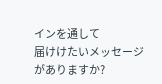インを通して
届けけたいメッセージがありますか?